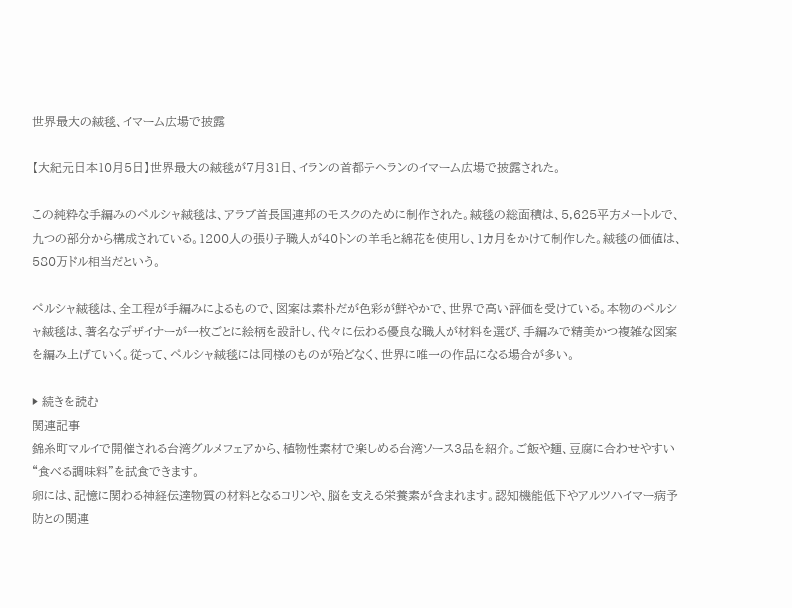世界最大の絨毯、イマーム広場で披露

【大紀元日本10月5日】世界最大の絨毯が7月31日、イランの首都テヘランのイマーム広場で披露された。

この純粋な手編みのペルシャ絨毯は、アラブ首長国連邦のモスクのために制作された。絨毯の総面積は、5,625平方メートルで、九つの部分から構成されている。1200人の張り子職人が40トンの羊毛と綿花を使用し、1カ月をかけて制作した。絨毯の価値は、580万ドル相当だという。

ペルシャ絨毯は、全工程が手編みによるもので、図案は素朴だが色彩が鮮やかで、世界で高い評価を受けている。本物のペルシャ絨毯は、著名なデザイナーが一枚ごとに絵柄を設計し、代々に伝わる優良な職人が材料を選び、手編みで精美かつ複雑な図案を編み上げていく。従って、ペルシャ絨毯には同様のものが殆どなく、世界に唯一の作品になる場合が多い。

▶ 続きを読む
関連記事
錦糸町マルイで開催される台湾グルメフェアから、植物性素材で楽しめる台湾ソース3品を紹介。ご飯や麺、豆腐に合わせやすい“食べる調味料”を試食できます。
卵には、記憶に関わる神経伝達物質の材料となるコリンや、脳を支える栄養素が含まれます。認知機能低下やアルツハイマー病予防との関連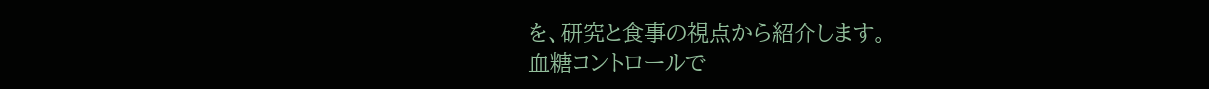を、研究と食事の視点から紹介します。
血糖コントロールで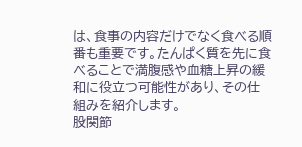は、食事の内容だけでなく食べる順番も重要です。たんぱく質を先に食べることで満腹感や血糖上昇の緩和に役立つ可能性があり、その仕組みを紹介します。
股関節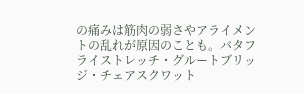の痛みは筋肉の弱さやアライメントの乱れが原因のことも。バタフライストレッチ・グルートブリッジ・チェアスクワット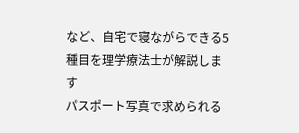など、自宅で寝ながらできる5種目を理学療法士が解説します
パスポート写真で求められる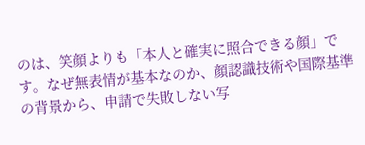のは、笑顔よりも「本人と確実に照合できる顔」です。なぜ無表情が基本なのか、顔認識技術や国際基準の背景から、申請で失敗しない写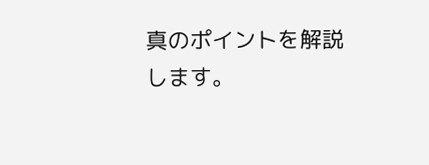真のポイントを解説します。